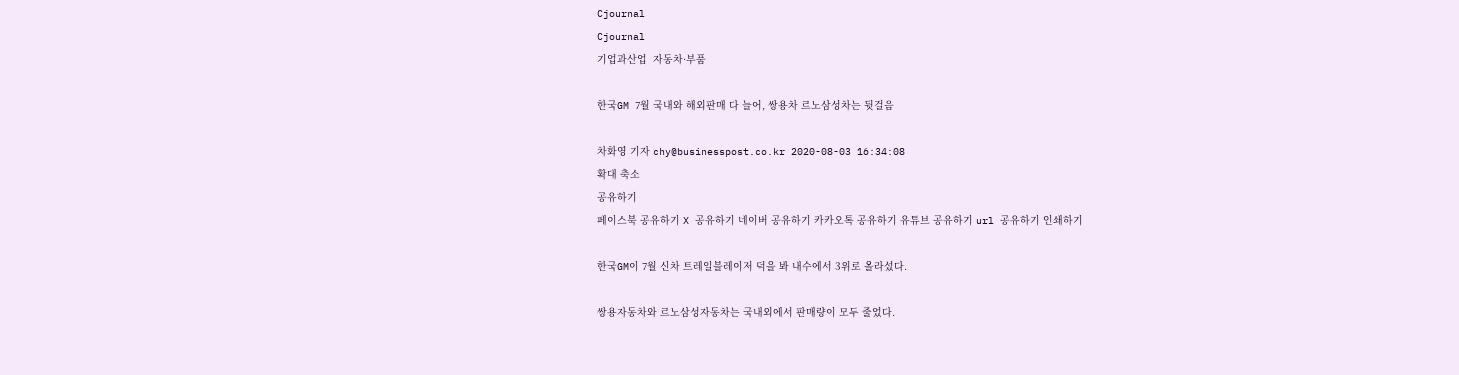Cjournal
Cjournal
기업과산업  자동차·부품

한국GM 7월 국내와 해외판매 다 늘어, 쌍용차 르노삼성차는 뒷걸음

차화영 기자 chy@businesspost.co.kr 2020-08-03 16:34:08
확대 축소
공유하기
페이스북 공유하기 X 공유하기 네이버 공유하기 카카오톡 공유하기 유튜브 공유하기 url 공유하기 인쇄하기

한국GM이 7월 신차 트레일블레이저 덕을 봐 내수에서 3위로 올라섰다.

쌍용자동차와 르노삼성자동차는 국내외에서 판매량이 모두 줄었다.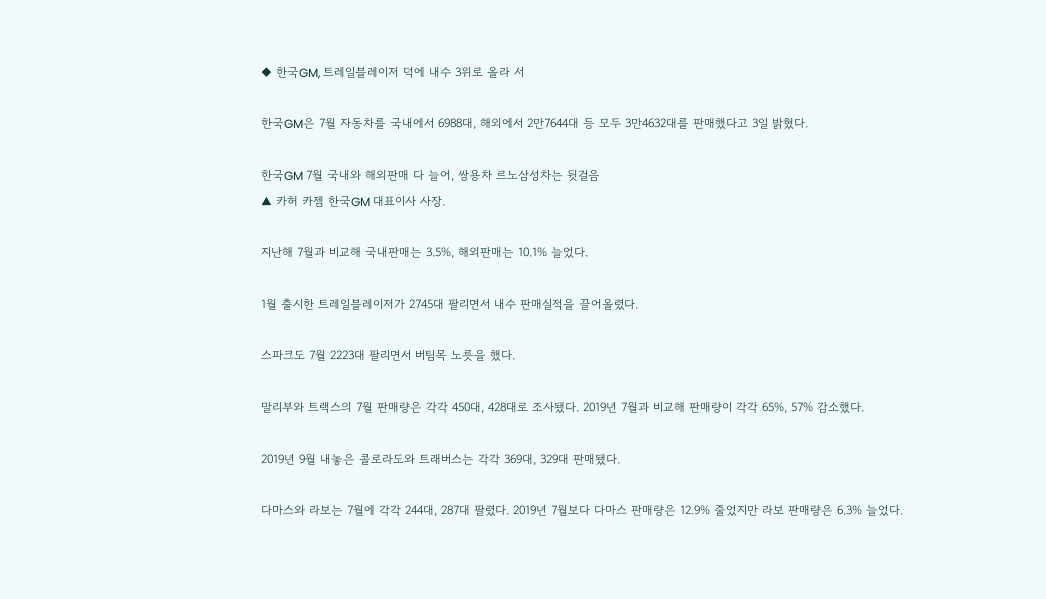◆ 한국GM, 트레일블레이저 덕에 내수 3위로 올라 서

한국GM은 7월 자동차를 국내에서 6988대, 해외에서 2만7644대 등 모두 3만4632대를 판매했다고 3일 밝혔다.

한국GM 7월 국내와 해외판매 다 늘어, 쌍용차 르노삼성차는 뒷걸음
▲ 카허 카젬 한국GM 대표이사 사장.

지난해 7월과 비교해 국내판매는 3.5%, 해외판매는 10.1% 늘었다.

1월 출시한 트레일블레이저가 2745대 팔리면서 내수 판매실적을 끌어올렸다.

스파크도 7월 2223대 팔리면서 버팀목 노릇을 했다.

말리부와 트랙스의 7월 판매량은 각각 450대, 428대로 조사됐다. 2019년 7월과 비교해 판매량이 각각 65%, 57% 감소했다.

2019년 9월 내놓은 콜로라도와 트래버스는 각각 369대, 329대 판매됐다.

다마스와 라보는 7월에 각각 244대, 287대 팔렸다. 2019년 7월보다 다마스 판매량은 12.9% 줄었지만 라보 판매량은 6.3% 늘었다.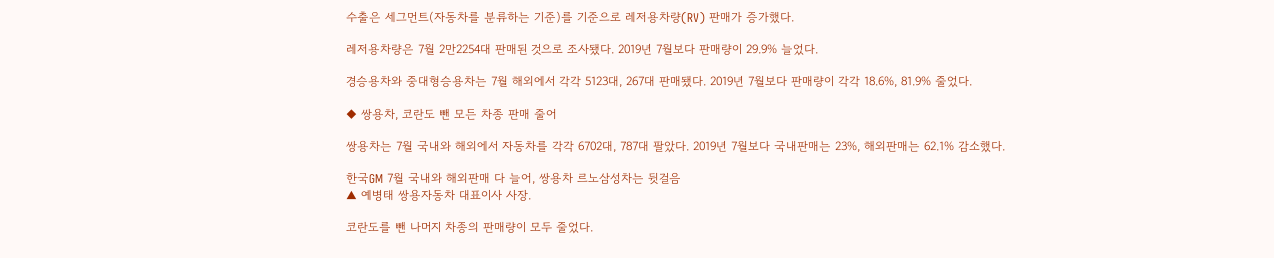수출은 세그먼트(자동차를 분류하는 기준)를 기준으로 레저용차량(RV) 판매가 증가했다.

레저용차량은 7월 2만2254대 판매된 것으로 조사됐다. 2019년 7월보다 판매량이 29.9% 늘었다.

경승용차와 중대형승용차는 7월 해외에서 각각 5123대, 267대 판매됐다. 2019년 7월보다 판매량이 각각 18.6%, 81.9% 줄었다.

◆ 쌍용차, 코란도 뺀 모든 차종 판매 줄어

쌍용차는 7월 국내와 해외에서 자동차를 각각 6702대, 787대 팔았다. 2019년 7월보다 국내판매는 23%, 해외판매는 62.1% 감소했다.

한국GM 7월 국내와 해외판매 다 늘어, 쌍용차 르노삼성차는 뒷걸음
▲ 예병태 쌍용자동차 대표이사 사장.

코란도를 뺀 나머지 차종의 판매량이 모두 줄었다.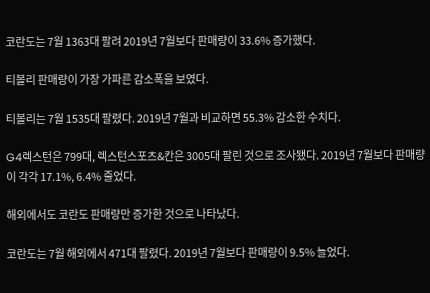코란도는 7월 1363대 팔려 2019년 7월보다 판매량이 33.6% 증가했다.

티볼리 판매량이 가장 가파른 감소폭을 보였다.

티볼리는 7월 1535대 팔렸다. 2019년 7월과 비교하면 55.3% 감소한 수치다.

G4렉스턴은 799대, 렉스턴스포츠&칸은 3005대 팔린 것으로 조사됐다. 2019년 7월보다 판매량이 각각 17.1%, 6.4% 줄었다.

해외에서도 코란도 판매량만 증가한 것으로 나타났다.

코란도는 7월 해외에서 471대 팔렸다. 2019년 7월보다 판매량이 9.5% 늘었다.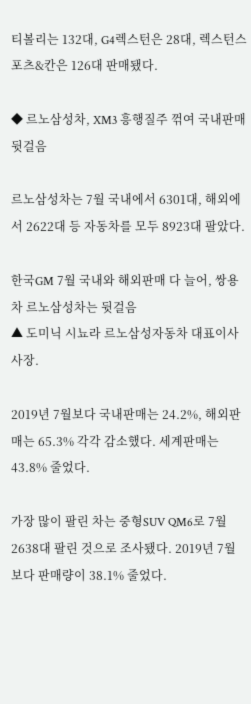티볼리는 132대, G4렉스턴은 28대, 렉스턴스포츠&칸은 126대 판매됐다.

◆ 르노삼성차, XM3 흥행질주 꺾여 국내판매 뒷걸음

르노삼성차는 7월 국내에서 6301대, 해외에서 2622대 등 자동차를 모두 8923대 팔았다.

한국GM 7월 국내와 해외판매 다 늘어, 쌍용차 르노삼성차는 뒷걸음
▲ 도미닉 시뇨라 르노삼성자동차 대표이사 사장.

2019년 7월보다 국내판매는 24.2%, 해외판매는 65.3% 각각 감소했다. 세계판매는 43.8% 줄었다.

가장 많이 팔린 차는 중형SUV QM6로 7월 2638대 팔린 것으로 조사됐다. 2019년 7월보다 판매량이 38.1% 줄었다.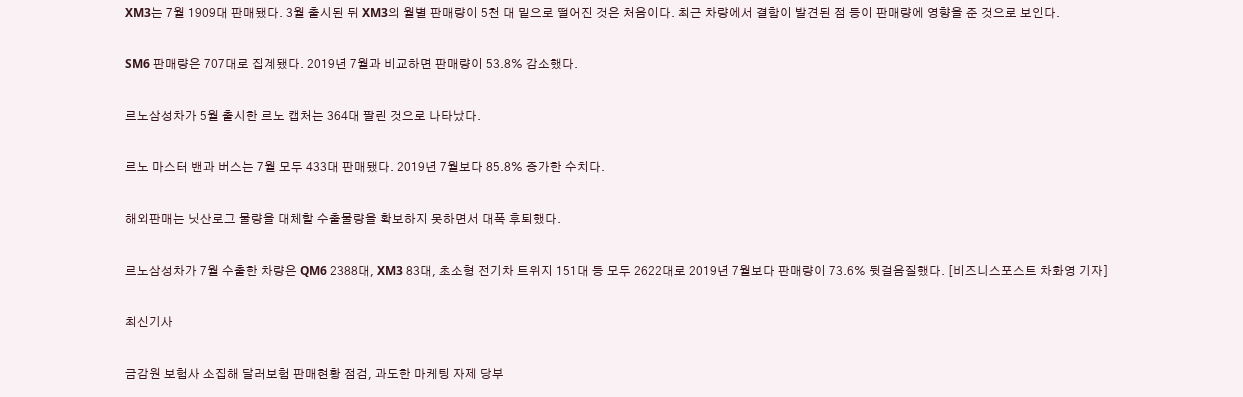XM3는 7월 1909대 판매됐다. 3월 출시된 뒤 XM3의 월별 판매량이 5천 대 밑으로 떨어진 것은 처음이다. 최근 차량에서 결함이 발견된 점 등이 판매량에 영향을 준 것으로 보인다.

SM6 판매량은 707대로 집계됐다. 2019년 7월과 비교하면 판매량이 53.8% 감소했다.

르노삼성차가 5월 출시한 르노 캡처는 364대 팔린 것으로 나타났다.

르노 마스터 밴과 버스는 7월 모두 433대 판매됐다. 2019년 7월보다 85.8% 증가한 수치다.

해외판매는 닛산로그 물량을 대체할 수출물량을 확보하지 못하면서 대폭 후퇴했다.

르노삼성차가 7월 수출한 차량은 QM6 2388대, XM3 83대, 초소형 전기차 트위지 151대 등 모두 2622대로 2019년 7월보다 판매량이 73.6% 뒷걸음질했다. [비즈니스포스트 차화영 기자]

최신기사

금감원 보험사 소집해 달러보험 판매현황 점검, 과도한 마케팅 자제 당부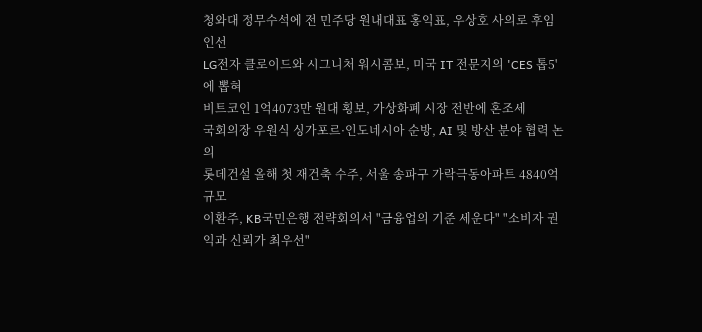청와대 정무수석에 전 민주당 원내대표 홍익표, 우상호 사의로 후임 인선
LG전자 클로이드와 시그니처 워시콤보, 미국 IT 전문지의 'CES 톱5'에 뽑혀
비트코인 1억4073만 원대 횡보, 가상화폐 시장 전반에 혼조세
국회의장 우원식 싱가포르·인도네시아 순방, AI 및 방산 분야 협력 논의
롯데건설 올해 첫 재건축 수주, 서울 송파구 가락극동아파트 4840억 규모
이환주, KB국민은행 전략회의서 "금융업의 기준 세운다" "소비자 권익과 신뢰가 최우선"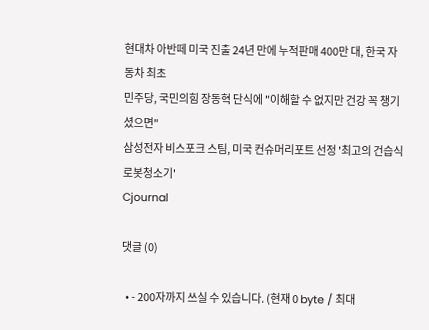현대차 아반떼 미국 진출 24년 만에 누적판매 400만 대, 한국 자동차 최초
민주당, 국민의힘 장동혁 단식에 "이해할 수 없지만 건강 꼭 챙기셨으면"
삼성전자 비스포크 스팀, 미국 컨슈머리포트 선정 '최고의 건습식 로봇청소기'
Cjournal

댓글 (0)

  • - 200자까지 쓰실 수 있습니다. (현재 0 byte / 최대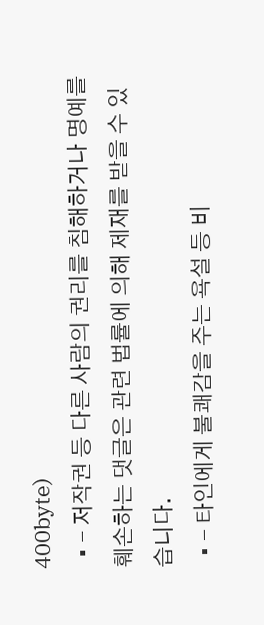400byte)
  • - 저작권 등 다른 사람의 권리를 침해하거나 명예를 훼손하는 댓글은 관련 법률에 의해 제재를 받을 수 있습니다.
  • - 타인에게 불쾌감을 주는 욕설 등 비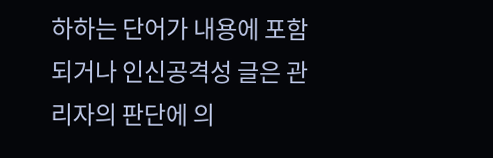하하는 단어가 내용에 포함되거나 인신공격성 글은 관리자의 판단에 의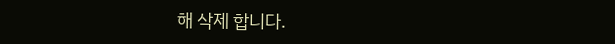해 삭제 합니다.